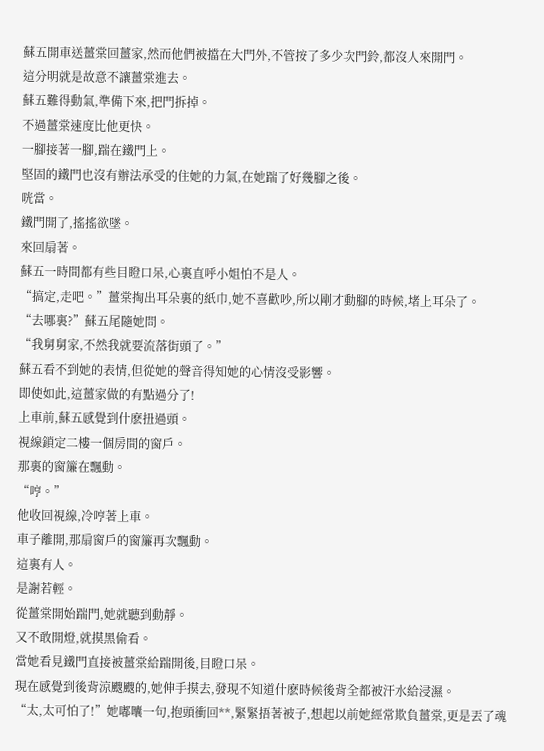蘇五開車送薑棠回薑家,然而他們被擋在大門外,不管按了多少次門鈴,都沒人來開門。
這分明就是故意不讓薑棠進去。
蘇五難得動氣,準備下來,把門拆掉。
不過薑棠速度比他更快。
一腳接著一腳,踹在鐵門上。
堅固的鐵門也沒有辦法承受的住她的力氣,在她踹了好幾腳之後。
咣當。
鐵門開了,搖搖欲墜。
來回扇著。
蘇五一時間都有些目瞪口呆,心裏直呼小姐怕不是人。
“搞定,走吧。”薑棠掏出耳朵裏的紙巾,她不喜歡吵,所以剛才動腳的時候,堵上耳朵了。
“去哪裏?”蘇五尾隨她問。
“我舅舅家,不然我就要流落街頭了。”
蘇五看不到她的表情,但從她的聲音得知她的心情沒受影響。
即使如此,這薑家做的有點過分了!
上車前,蘇五感覺到什麽扭過頭。
視線鎖定二樓一個房間的窗戶。
那裏的窗簾在飄動。
“哼。”
他收回視線,冷哼著上車。
車子離開,那扇窗戶的窗簾再次飄動。
這裏有人。
是謝若輕。
從薑棠開始踹門,她就聽到動靜。
又不敢開燈,就摸黑偷看。
當她看見鐵門直接被薑棠給踹開後,目瞪口呆。
現在感覺到後背涼颼颼的,她伸手摸去,發現不知道什麽時候後背全都被汗水給浸濕。
“太,太可怕了!”她嘟囔一句,抱頭衝回**,緊緊捂著被子,想起以前她經常欺負薑棠,更是丟了魂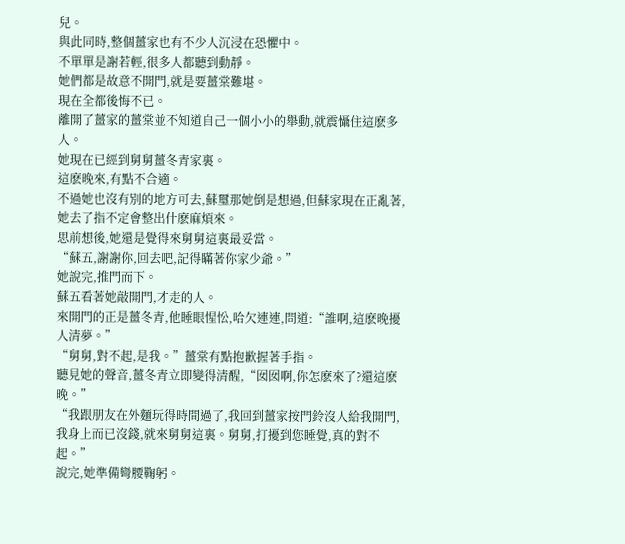兒。
與此同時,整個薑家也有不少人沉浸在恐懼中。
不單單是謝若輕,很多人都聽到動靜。
她們都是故意不開門,就是要薑棠難堪。
現在全都後悔不已。
離開了薑家的薑棠並不知道自己一個小小的舉動,就震懾住這麽多人。
她現在已經到舅舅薑冬青家裏。
這麽晚來,有點不合適。
不過她也沒有別的地方可去,蘇璽那她倒是想過,但蘇家現在正亂著,她去了指不定會整出什麽麻煩來。
思前想後,她還是覺得來舅舅這裏最妥當。
“蘇五,謝謝你,回去吧,記得瞞著你家少爺。”
她說完,推門而下。
蘇五看著她敲開門,才走的人。
來開門的正是薑冬青,他睡眼惺忪,哈欠連連,問道:“誰啊,這麽晚擾人清夢。”
“舅舅,對不起,是我。”薑棠有點抱歉握著手指。
聽見她的聲音,薑冬青立即變得清醒,“囡囡啊,你怎麽來了?還這麽晚。”
“我跟朋友在外麵玩得時間過了,我回到薑家按門鈴沒人給我開門,我身上而已沒錢,就來舅舅這裏。舅舅,打擾到您睡覺,真的對不起。”
說完,她準備彎腰鞠躬。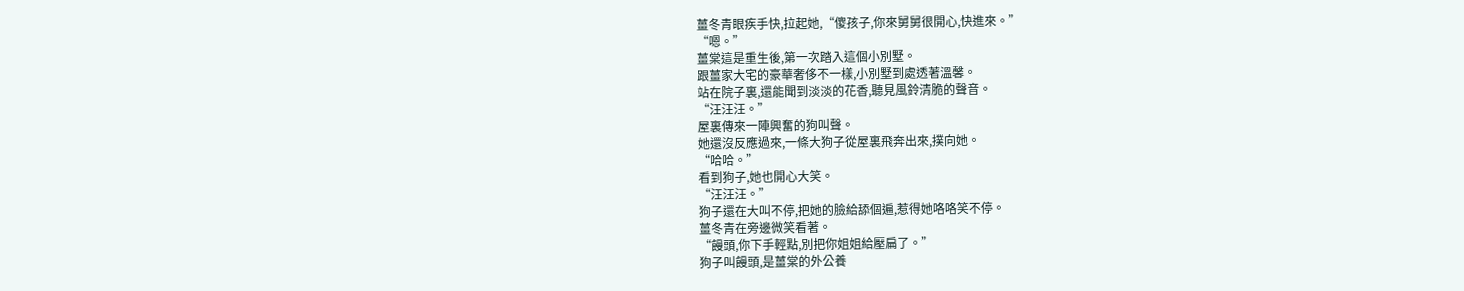薑冬青眼疾手快,拉起她,“傻孩子,你來舅舅很開心,快進來。”
“嗯。”
薑棠這是重生後,第一次踏入這個小別墅。
跟薑家大宅的豪華奢侈不一樣,小別墅到處透著溫馨。
站在院子裏,還能聞到淡淡的花香,聽見風鈴清脆的聲音。
“汪汪汪。”
屋裏傳來一陣興奮的狗叫聲。
她還沒反應過來,一條大狗子從屋裏飛奔出來,撲向她。
“哈哈。”
看到狗子,她也開心大笑。
“汪汪汪。”
狗子還在大叫不停,把她的臉給舔個遍,惹得她咯咯笑不停。
薑冬青在旁邊微笑看著。
“饅頭,你下手輕點,別把你姐姐給壓扁了。”
狗子叫饅頭,是薑棠的外公養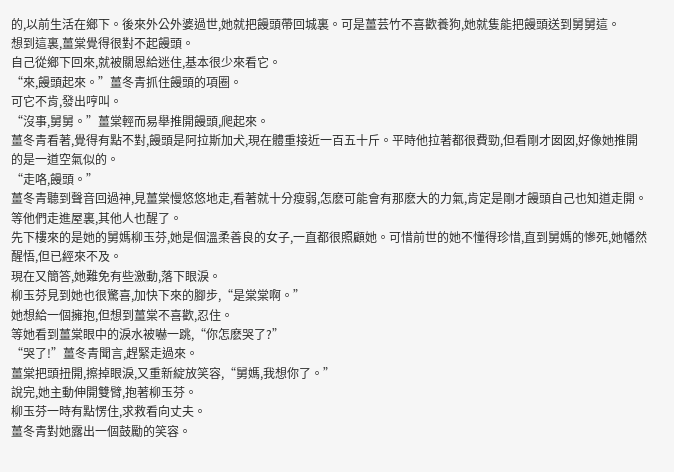的,以前生活在鄉下。後來外公外婆過世,她就把饅頭帶回城裏。可是薑芸竹不喜歡養狗,她就隻能把饅頭送到舅舅這。
想到這裏,薑棠覺得很對不起饅頭。
自己從鄉下回來,就被關恩給迷住,基本很少來看它。
“來,饅頭起來。”薑冬青抓住饅頭的項圈。
可它不肯,發出哼叫。
“沒事,舅舅。”薑棠輕而易舉推開饅頭,爬起來。
薑冬青看著,覺得有點不對,饅頭是阿拉斯加犬,現在體重接近一百五十斤。平時他拉著都很費勁,但看剛才囡囡,好像她推開的是一道空氣似的。
“走咯,饅頭。”
薑冬青聽到聲音回過神,見薑棠慢悠悠地走,看著就十分瘦弱,怎麽可能會有那麽大的力氣,肯定是剛才饅頭自己也知道走開。
等他們走進屋裏,其他人也醒了。
先下樓來的是她的舅媽柳玉芬,她是個溫柔善良的女子,一直都很照顧她。可惜前世的她不懂得珍惜,直到舅媽的慘死,她幡然醒悟,但已經來不及。
現在又簡答,她難免有些激動,落下眼淚。
柳玉芬見到她也很驚喜,加快下來的腳步,“是棠棠啊。”
她想給一個擁抱,但想到薑棠不喜歡,忍住。
等她看到薑棠眼中的淚水被嚇一跳,“你怎麽哭了?”
“哭了!”薑冬青聞言,趕緊走過來。
薑棠把頭扭開,擦掉眼淚,又重新綻放笑容,“舅媽,我想你了。”
說完,她主動伸開雙臂,抱著柳玉芬。
柳玉芬一時有點愣住,求救看向丈夫。
薑冬青對她露出一個鼓勵的笑容。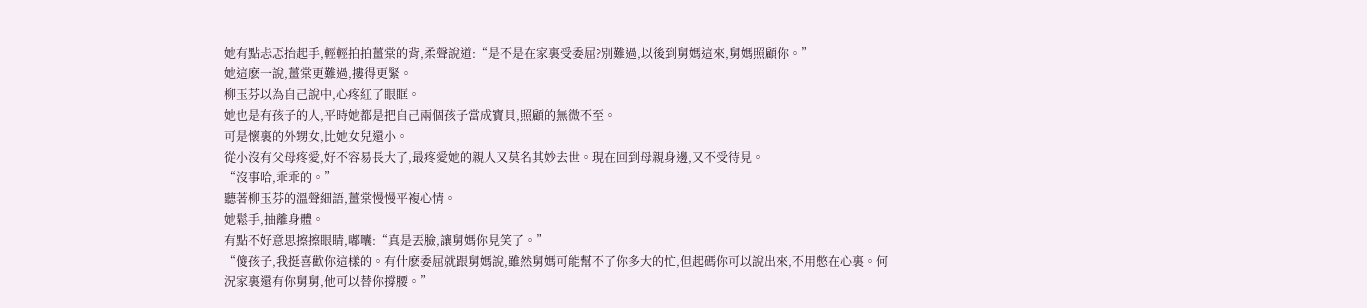她有點忐忑抬起手,輕輕拍拍薑棠的背,柔聲說道:“是不是在家裏受委屈?別難過,以後到舅媽這來,舅媽照顧你。”
她這麽一說,薑棠更難過,摟得更緊。
柳玉芬以為自己說中,心疼紅了眼眶。
她也是有孩子的人,平時她都是把自己兩個孩子當成寶貝,照顧的無微不至。
可是懷裏的外甥女,比她女兒還小。
從小沒有父母疼愛,好不容易長大了,最疼愛她的親人又莫名其妙去世。現在回到母親身邊,又不受待見。
“沒事哈,乖乖的。”
聽著柳玉芬的溫聲細語,薑棠慢慢平複心情。
她鬆手,抽離身體。
有點不好意思擦擦眼睛,嘟囔:“真是丟臉,讓舅媽你見笑了。”
“傻孩子,我挺喜歡你這樣的。有什麽委屈就跟舅媽說,雖然舅媽可能幫不了你多大的忙,但起碼你可以說出來,不用憋在心裏。何況家裏還有你舅舅,他可以替你撐腰。”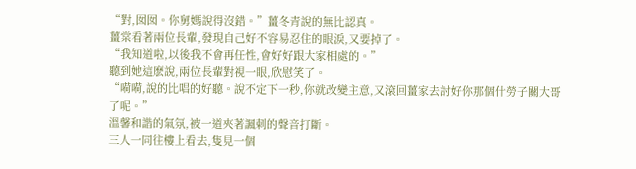“對,囡囡。你舅媽說得沒錯。”薑冬青說的無比認真。
薑棠看著兩位長輩,發現自己好不容易忍住的眼淚,又要掉了。
“我知道啦,以後我不會再任性,會好好跟大家相處的。”
聽到她這麽說,兩位長輩對視一眼,欣慰笑了。
“嗬嗬,說的比唱的好聽。說不定下一秒,你就改變主意,又滾回薑家去討好你那個什勞子關大哥了呢。”
溫馨和諧的氣氛,被一道夾著諷刺的聲音打斷。
三人一同往樓上看去,隻見一個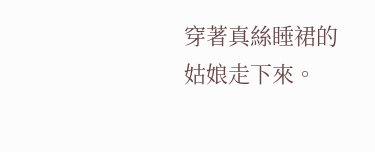穿著真絲睡裙的姑娘走下來。